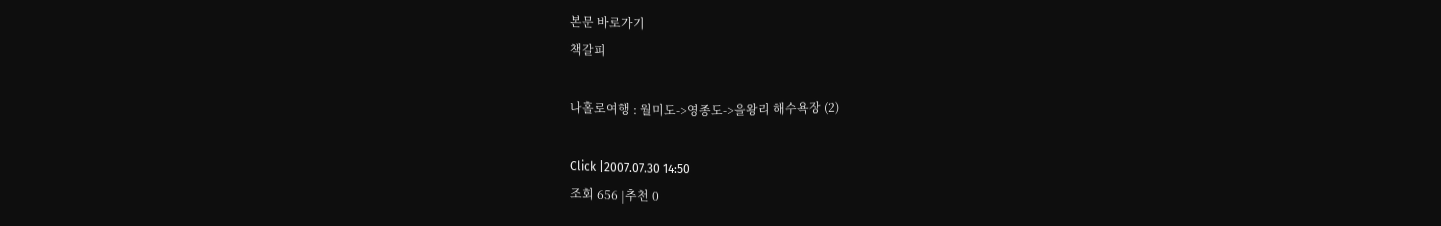본문 바로가기
책갈피

나홀로여행 : 월미도->영종도->을왕리 해수욕장 (2)

Click |2007.07.30 14:50
조회 656 |추천 0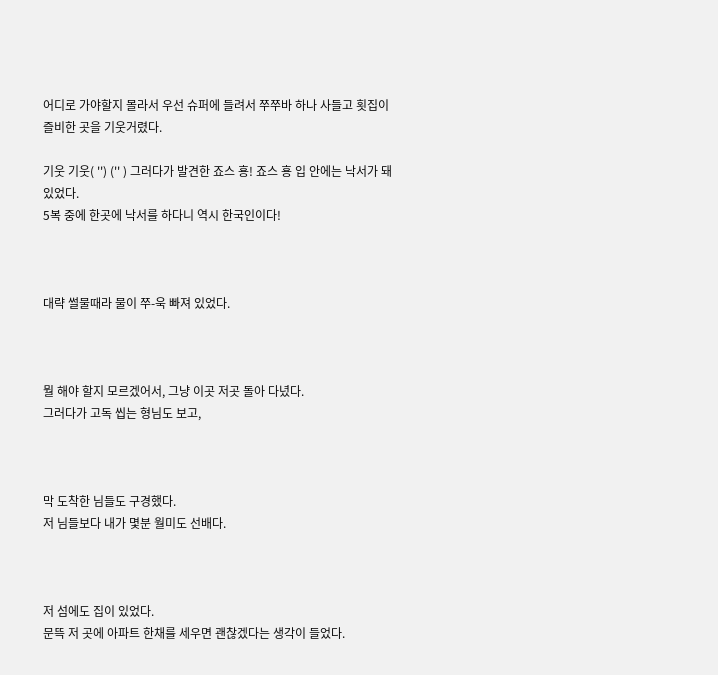어디로 가야할지 몰라서 우선 슈퍼에 들려서 쭈쭈바 하나 사들고 횟집이 즐비한 곳을 기웃거렸다.

기웃 기웃( '') ('' ) 그러다가 발견한 죠스 횽! 죠스 횽 입 안에는 낙서가 돼 있었다.
5복 중에 한곳에 낙서를 하다니 역시 한국인이다!



대략 썰물때라 물이 쭈-욱 빠져 있었다.



뭘 해야 할지 모르겠어서, 그냥 이곳 저곳 돌아 다녔다.
그러다가 고독 씹는 형님도 보고,



막 도착한 님들도 구경했다.
저 님들보다 내가 몇분 월미도 선배다.



저 섬에도 집이 있었다.
문뜩 저 곳에 아파트 한채를 세우면 괜찮겠다는 생각이 들었다.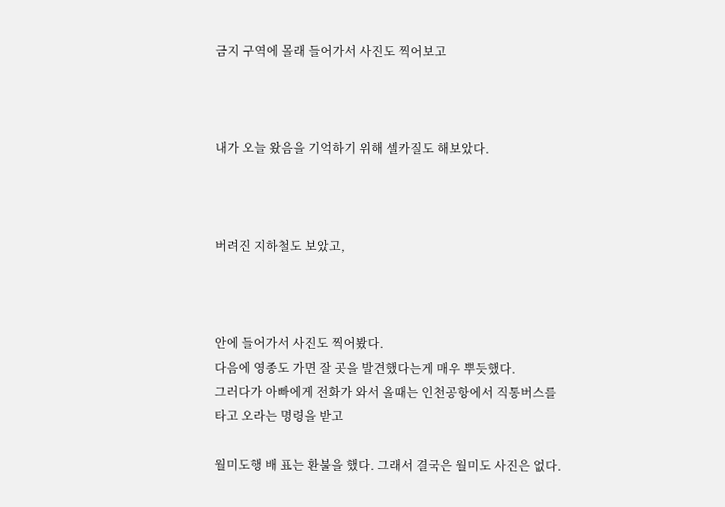금지 구역에 몰래 들어가서 사진도 찍어보고



내가 오늘 왔음을 기억하기 위해 셀카질도 해보았다.



버려진 지하철도 보았고,



안에 들어가서 사진도 찍어봤다.
다음에 영종도 가면 잘 곳을 발견했다는게 매우 뿌듯했다.
그러다가 아빠에게 전화가 와서 올때는 인천공항에서 직통버스를 타고 오라는 명령을 받고

월미도행 배 표는 환불을 했다. 그래서 결국은 월미도 사진은 없다.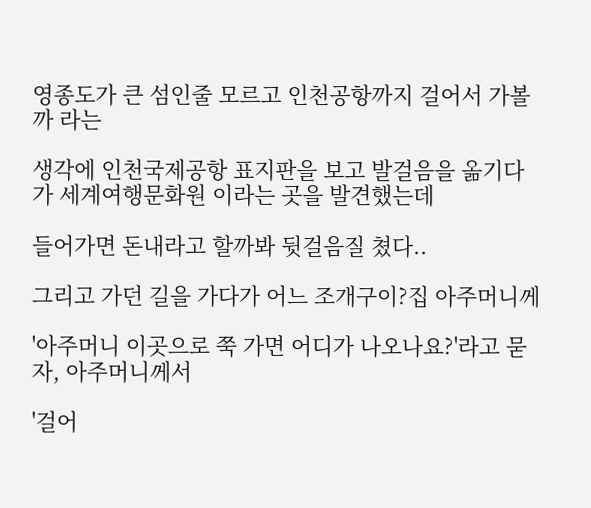영종도가 큰 섬인줄 모르고 인천공항까지 걸어서 가볼까 라는

생각에 인천국제공항 표지판을 보고 발걸음을 옮기다가 세계여행문화원 이라는 곳을 발견했는데

들어가면 돈내라고 할까봐 뒷걸음질 쳤다..

그리고 가던 길을 가다가 어느 조개구이?집 아주머니께

'아주머니 이곳으로 쭉 가면 어디가 나오나요?'라고 묻자, 아주머니께서

'걸어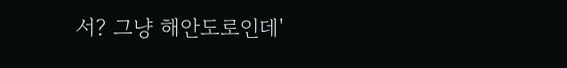서? 그냥 해안도로인데'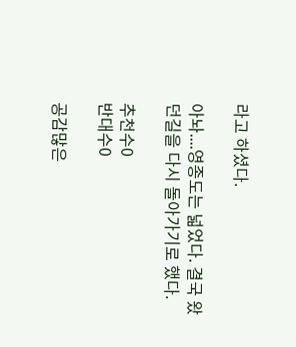라고 하셨다.

아놔....영종도는 넓었다. 결국 왔던길을 다시 돌아가기로 했다.

추천수0
반대수0

공감많은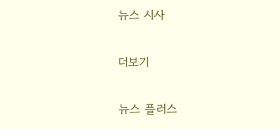뉴스 시사

더보기

뉴스 플러스